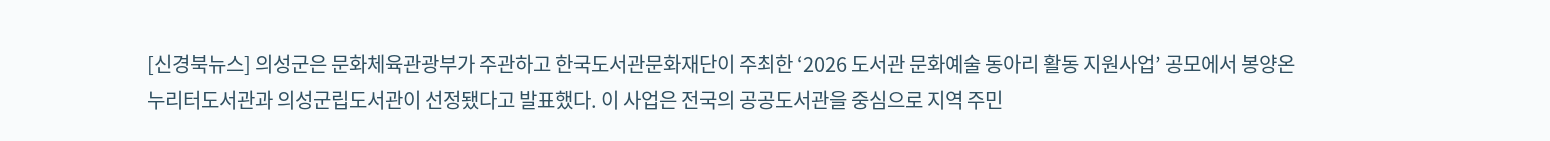[신경북뉴스] 의성군은 문화체육관광부가 주관하고 한국도서관문화재단이 주최한 ‘2026 도서관 문화예술 동아리 활동 지원사업’ 공모에서 봉양온누리터도서관과 의성군립도서관이 선정됐다고 발표했다. 이 사업은 전국의 공공도서관을 중심으로 지역 주민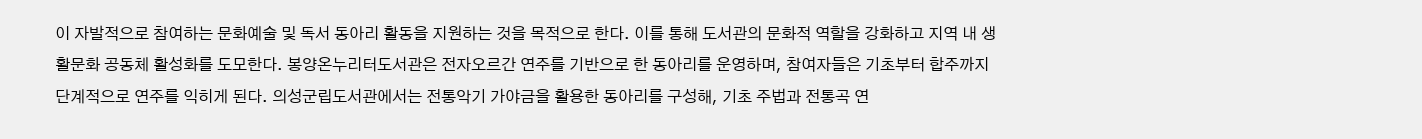이 자발적으로 참여하는 문화예술 및 독서 동아리 활동을 지원하는 것을 목적으로 한다. 이를 통해 도서관의 문화적 역할을 강화하고 지역 내 생활문화 공동체 활성화를 도모한다. 봉양온누리터도서관은 전자오르간 연주를 기반으로 한 동아리를 운영하며, 참여자들은 기초부터 합주까지 단계적으로 연주를 익히게 된다. 의성군립도서관에서는 전통악기 가야금을 활용한 동아리를 구성해, 기초 주법과 전통곡 연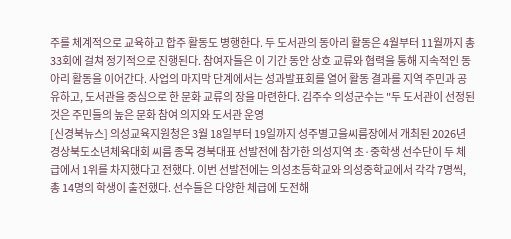주를 체계적으로 교육하고 합주 활동도 병행한다. 두 도서관의 동아리 활동은 4월부터 11월까지 총 33회에 걸쳐 정기적으로 진행된다. 참여자들은 이 기간 동안 상호 교류와 협력을 통해 지속적인 동아리 활동을 이어간다. 사업의 마지막 단계에서는 성과발표회를 열어 활동 결과를 지역 주민과 공유하고, 도서관을 중심으로 한 문화 교류의 장을 마련한다. 김주수 의성군수는 "두 도서관이 선정된 것은 주민들의 높은 문화 참여 의지와 도서관 운영
[신경북뉴스] 의성교육지원청은 3월 18일부터 19일까지 성주별고을씨름장에서 개최된 2026년 경상북도소년체육대회 씨름 종목 경북대표 선발전에 참가한 의성지역 초·중학생 선수단이 두 체급에서 1위를 차지했다고 전했다. 이번 선발전에는 의성초등학교와 의성중학교에서 각각 7명씩, 총 14명의 학생이 출전했다. 선수들은 다양한 체급에 도전해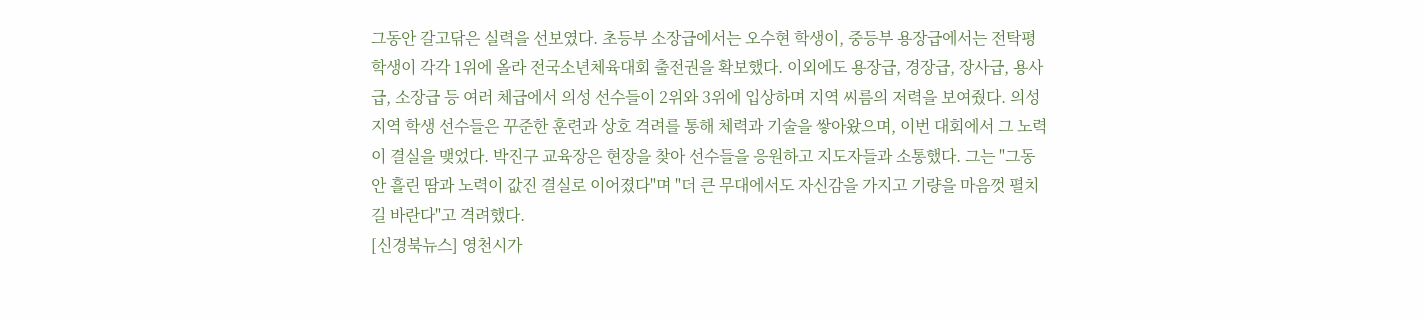그동안 갈고닦은 실력을 선보였다. 초등부 소장급에서는 오수현 학생이, 중등부 용장급에서는 전탁평 학생이 각각 1위에 올라 전국소년체육대회 출전권을 확보했다. 이외에도 용장급, 경장급, 장사급, 용사급, 소장급 등 여러 체급에서 의성 선수들이 2위와 3위에 입상하며 지역 씨름의 저력을 보여줬다. 의성지역 학생 선수들은 꾸준한 훈련과 상호 격려를 통해 체력과 기술을 쌓아왔으며, 이번 대회에서 그 노력이 결실을 맺었다. 박진구 교육장은 현장을 찾아 선수들을 응원하고 지도자들과 소통했다. 그는 "그동안 흘린 땀과 노력이 값진 결실로 이어졌다"며 "더 큰 무대에서도 자신감을 가지고 기량을 마음껏 펼치길 바란다"고 격려했다.
[신경북뉴스] 영천시가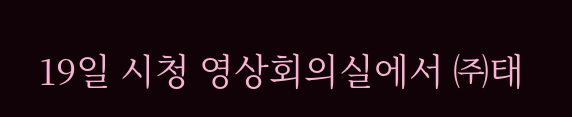19일 시청 영상회의실에서 ㈜태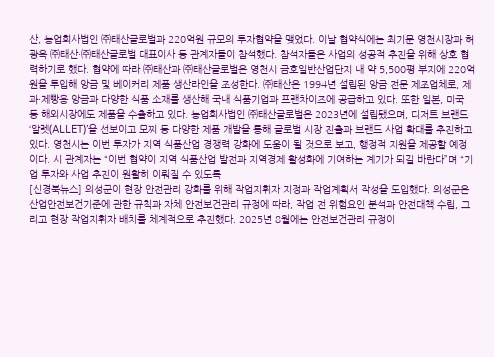산, 농업회사법인 ㈜태산글로벌과 220억원 규모의 투자협약을 맺었다. 이날 협약식에는 최기문 영천시장과 허광옥 ㈜태산·㈜태산글로벌 대표이사 등 관계자들이 참석했다. 참석자들은 사업의 성공적 추진을 위해 상호 협력하기로 했다. 협약에 따라 ㈜태산과 ㈜태산글로벌은 영천시 금호일반산업단지 내 약 5,500평 부지에 220억원을 투입해 앙금 및 베이커리 제품 생산라인을 조성한다. ㈜태산은 1994년 설립된 앙금 전문 제조업체로, 제과·제빵용 앙금과 다양한 식품 소재를 생산해 국내 식품기업과 프랜차이즈에 공급하고 있다. 또한 일본, 미국 등 해외시장에도 제품을 수출하고 있다. 농업회사법인 ㈜태산글로벌은 2023년에 설립됐으며, 디저트 브랜드 ‘알렛(ALLET)’을 선보이고 모찌 등 다양한 제품 개발을 통해 글로벌 시장 진출과 브랜드 사업 확대를 추진하고 있다. 영천시는 이번 투자가 지역 식품산업 경쟁력 강화에 도움이 될 것으로 보고, 행정적 지원을 제공할 예정이다. 시 관계자는 “이번 협약이 지역 식품산업 발전과 지역경제 활성화에 기여하는 계기가 되길 바란다”며 “기업 투자와 사업 추진이 원활히 이뤄질 수 있도록
[신경북뉴스] 의성군이 현장 안전관리 강화를 위해 작업지휘자 지정과 작업계획서 작성을 도입했다. 의성군은 산업안전보건기준에 관한 규칙과 자체 안전보건관리 규정에 따라, 작업 전 위험요인 분석과 안전대책 수립, 그리고 현장 작업지휘자 배치를 체계적으로 추진했다. 2025년 8월에는 안전보건관리 규정이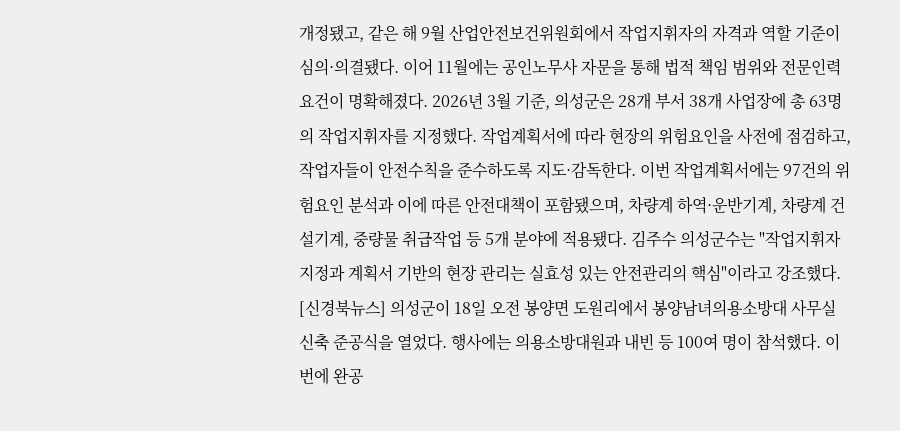개정됐고, 같은 해 9월 산업안전보건위원회에서 작업지휘자의 자격과 역할 기준이 심의·의결됐다. 이어 11월에는 공인노무사 자문을 통해 법적 책임 범위와 전문인력 요건이 명확해졌다. 2026년 3월 기준, 의성군은 28개 부서 38개 사업장에 총 63명의 작업지휘자를 지정했다. 작업계획서에 따라 현장의 위험요인을 사전에 점검하고, 작업자들이 안전수칙을 준수하도록 지도·감독한다. 이번 작업계획서에는 97건의 위험요인 분석과 이에 따른 안전대책이 포함됐으며, 차량계 하역·운반기계, 차량계 건설기계, 중량물 취급작업 등 5개 분야에 적용됐다. 김주수 의성군수는 "작업지휘자 지정과 계획서 기반의 현장 관리는 실효성 있는 안전관리의 핵심"이라고 강조했다.
[신경북뉴스] 의성군이 18일 오전 봉양면 도원리에서 봉양남녀의용소방대 사무실 신축 준공식을 열었다. 행사에는 의용소방대원과 내빈 등 100여 명이 참석했다. 이번에 완공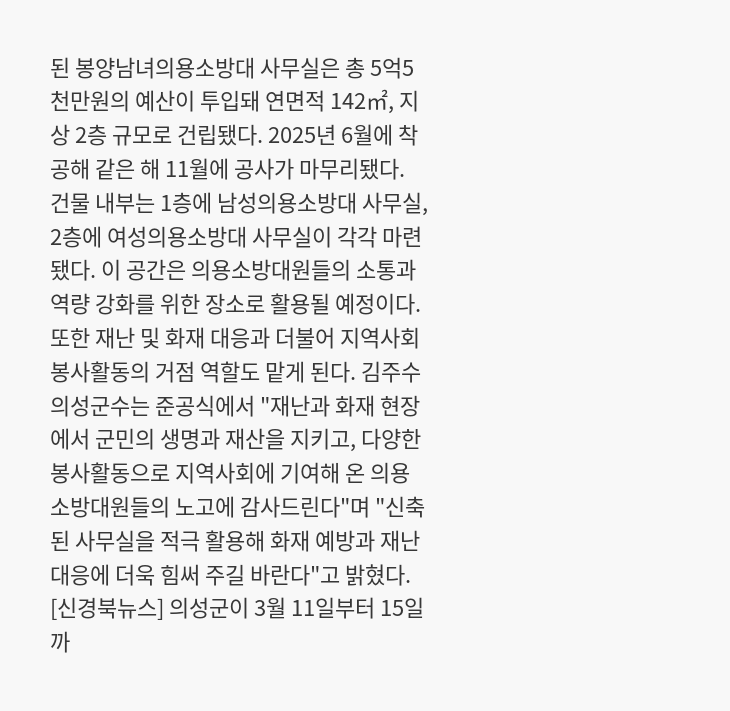된 봉양남녀의용소방대 사무실은 총 5억5천만원의 예산이 투입돼 연면적 142㎡, 지상 2층 규모로 건립됐다. 2025년 6월에 착공해 같은 해 11월에 공사가 마무리됐다. 건물 내부는 1층에 남성의용소방대 사무실, 2층에 여성의용소방대 사무실이 각각 마련됐다. 이 공간은 의용소방대원들의 소통과 역량 강화를 위한 장소로 활용될 예정이다. 또한 재난 및 화재 대응과 더불어 지역사회 봉사활동의 거점 역할도 맡게 된다. 김주수 의성군수는 준공식에서 "재난과 화재 현장에서 군민의 생명과 재산을 지키고, 다양한 봉사활동으로 지역사회에 기여해 온 의용소방대원들의 노고에 감사드린다"며 "신축된 사무실을 적극 활용해 화재 예방과 재난 대응에 더욱 힘써 주길 바란다"고 밝혔다.
[신경북뉴스] 의성군이 3월 11일부터 15일까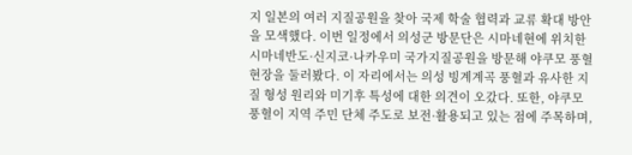지 일본의 여러 지질공원을 찾아 국제 학술 협력과 교류 확대 방안을 모색했다. 이번 일정에서 의성군 방문단은 시마네현에 위치한 시마네반도·신지코·나카우미 국가지질공원을 방문해 야쿠모 풍혈 현장을 둘러봤다. 이 자리에서는 의성 빙계계곡 풍혈과 유사한 지질 형성 원리와 미기후 특성에 대한 의견이 오갔다. 또한, 야쿠모 풍혈이 지역 주민 단체 주도로 보전·활용되고 있는 점에 주목하며,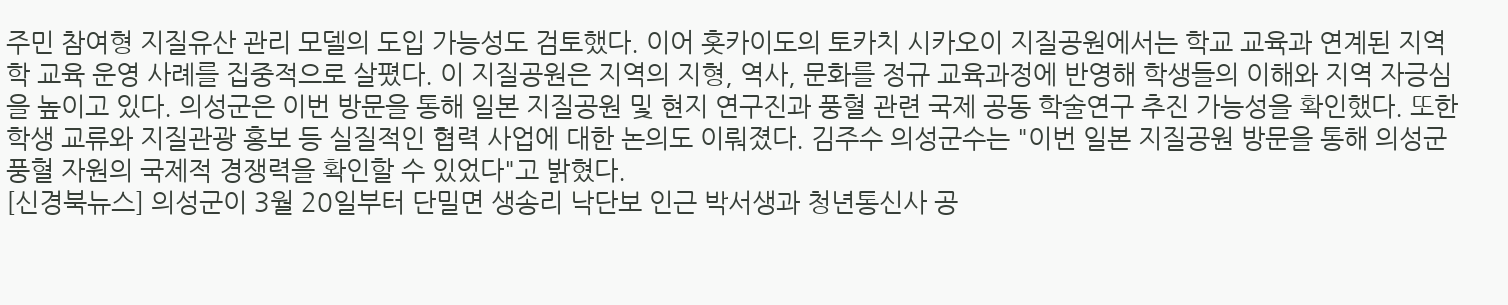주민 참여형 지질유산 관리 모델의 도입 가능성도 검토했다. 이어 홋카이도의 토카치 시카오이 지질공원에서는 학교 교육과 연계된 지역학 교육 운영 사례를 집중적으로 살폈다. 이 지질공원은 지역의 지형, 역사, 문화를 정규 교육과정에 반영해 학생들의 이해와 지역 자긍심을 높이고 있다. 의성군은 이번 방문을 통해 일본 지질공원 및 현지 연구진과 풍혈 관련 국제 공동 학술연구 추진 가능성을 확인했다. 또한 학생 교류와 지질관광 홍보 등 실질적인 협력 사업에 대한 논의도 이뤄졌다. 김주수 의성군수는 "이번 일본 지질공원 방문을 통해 의성군 풍혈 자원의 국제적 경쟁력을 확인할 수 있었다"고 밝혔다.
[신경북뉴스] 의성군이 3월 20일부터 단밀면 생송리 낙단보 인근 박서생과 청년통신사 공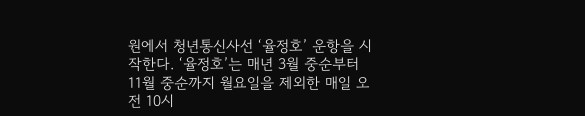원에서 청년통신사선 ‘율정호’ 운항을 시작한다. ‘율정호’는 매년 3월 중순부터 11월 중순까지 월요일을 제외한 매일 오전 10시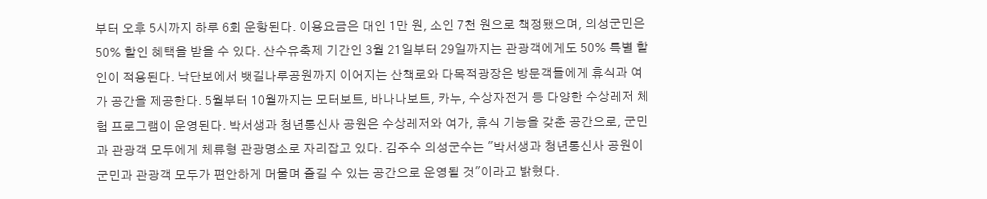부터 오후 5시까지 하루 6회 운항된다. 이용요금은 대인 1만 원, 소인 7천 원으로 책정됐으며, 의성군민은 50% 할인 혜택을 받을 수 있다. 산수유축제 기간인 3월 21일부터 29일까지는 관광객에게도 50% 특별 할인이 적용된다. 낙단보에서 뱃길나루공원까지 이어지는 산책로와 다목적광장은 방문객들에게 휴식과 여가 공간을 제공한다. 5월부터 10월까지는 모터보트, 바나나보트, 카누, 수상자전거 등 다양한 수상레저 체험 프로그램이 운영된다. 박서생과 청년통신사 공원은 수상레저와 여가, 휴식 기능을 갖춘 공간으로, 군민과 관광객 모두에게 체류형 관광명소로 자리잡고 있다. 김주수 의성군수는 "박서생과 청년통신사 공원이 군민과 관광객 모두가 편안하게 머물며 즐길 수 있는 공간으로 운영될 것"이라고 밝혔다.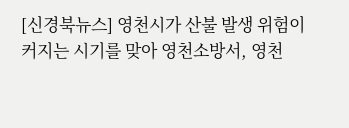[신경북뉴스] 영천시가 산불 발생 위험이 커지는 시기를 맞아 영천소방서, 영천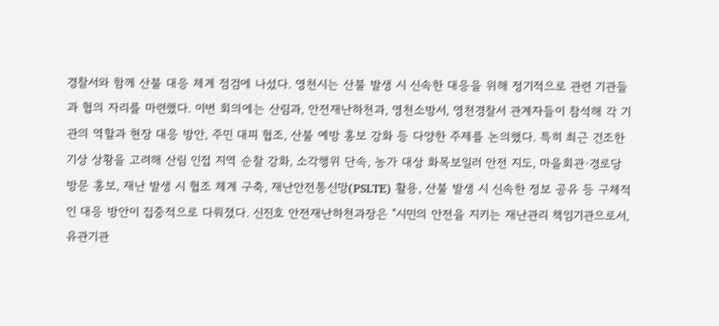경찰서와 함께 산불 대응 체계 점검에 나섰다. 영천시는 산불 발생 시 신속한 대응을 위해 정기적으로 관련 기관들과 협의 자리를 마련했다. 이번 회의에는 산림과, 안전재난하천과, 영천소방서, 영천경찰서 관계자들이 참석해 각 기관의 역할과 현장 대응 방안, 주민 대피 협조, 산불 예방 홍보 강화 등 다양한 주제를 논의했다. 특히 최근 건조한 기상 상황을 고려해 산림 인접 지역 순찰 강화, 소각행위 단속, 농가 대상 화목보일러 안전 지도, 마을회관·경로당 방문 홍보, 재난 발생 시 협조 체계 구축, 재난안전통신망(PSLTE) 활용, 산불 발생 시 신속한 정보 공유 등 구체적인 대응 방안이 집중적으로 다뤄졌다. 신진호 안전재난하천과장은 "시민의 안전을 지키는 재난관리 책임기관으로서, 유관기관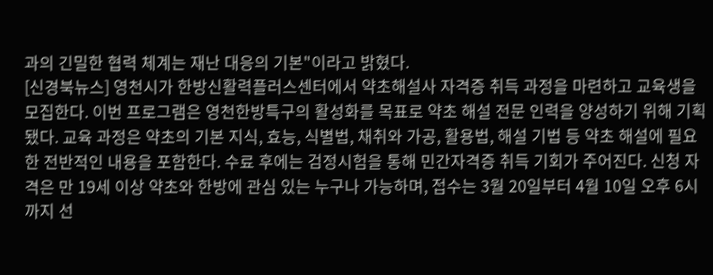과의 긴밀한 협력 체계는 재난 대응의 기본"이라고 밝혔다.
[신경북뉴스] 영천시가 한방신활력플러스센터에서 약초해설사 자격증 취득 과정을 마련하고 교육생을 모집한다. 이번 프로그램은 영천한방특구의 활성화를 목표로 약초 해설 전문 인력을 양성하기 위해 기획됐다. 교육 과정은 약초의 기본 지식, 효능, 식별법, 채취와 가공, 활용법, 해설 기법 등 약초 해설에 필요한 전반적인 내용을 포함한다. 수료 후에는 검정시험을 통해 민간자격증 취득 기회가 주어진다. 신청 자격은 만 19세 이상 약초와 한방에 관심 있는 누구나 가능하며, 접수는 3월 20일부터 4월 10일 오후 6시까지 선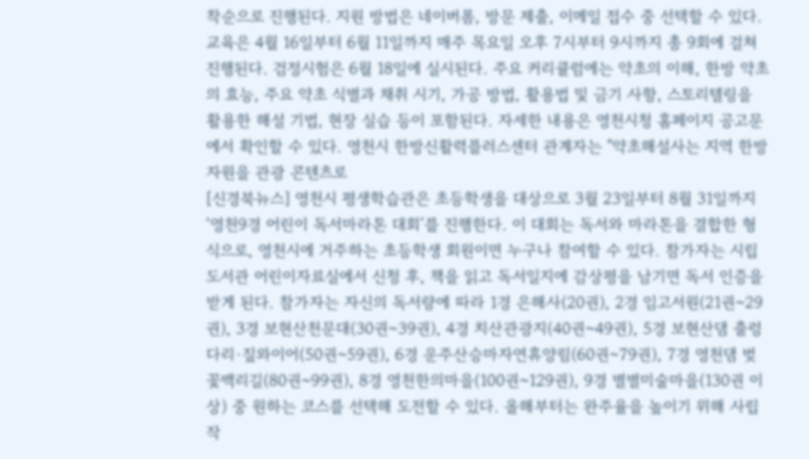착순으로 진행된다. 지원 방법은 네이버폼, 방문 제출, 이메일 접수 중 선택할 수 있다. 교육은 4월 16일부터 6월 11일까지 매주 목요일 오후 7시부터 9시까지 총 9회에 걸쳐 진행된다. 검정시험은 6월 18일에 실시된다. 주요 커리큘럼에는 약초의 이해, 한방 약초의 효능, 주요 약초 식별과 채취 시기, 가공 방법, 활용법 및 금기 사항, 스토리텔링을 활용한 해설 기법, 현장 실습 등이 포함된다. 자세한 내용은 영천시청 홈페이지 공고문에서 확인할 수 있다. 영천시 한방신활력플러스센터 관계자는 "약초해설사는 지역 한방 자원을 관광 콘텐츠로
[신경북뉴스] 영천시 평생학습관은 초등학생을 대상으로 3월 23일부터 8월 31일까지 ‘영천9경 어린이 독서마라톤 대회’를 진행한다. 이 대회는 독서와 마라톤을 결합한 형식으로, 영천시에 거주하는 초등학생 회원이면 누구나 참여할 수 있다. 참가자는 시립도서관 어린이자료실에서 신청 후, 책을 읽고 독서일지에 감상평을 남기면 독서 인증을 받게 된다. 참가자는 자신의 독서량에 따라 1경 은해사(20권), 2경 임고서원(21권~29권), 3경 보현산천문대(30권~39권), 4경 치산관광지(40권~49권), 5경 보현산댐 출렁다리·짚와이어(50권~59권), 6경 운주산승마자연휴양림(60권~79권), 7경 영천댐 벚꽃백리길(80권~99권), 8경 영천한의마을(100권~129권), 9경 별별미술마을(130권 이상) 중 원하는 코스를 선택해 도전할 수 있다. 올해부터는 완주율을 높이기 위해 사립작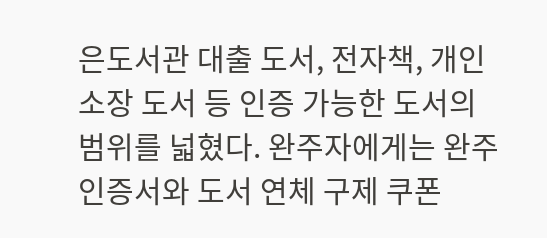은도서관 대출 도서, 전자책, 개인 소장 도서 등 인증 가능한 도서의 범위를 넓혔다. 완주자에게는 완주 인증서와 도서 연체 구제 쿠폰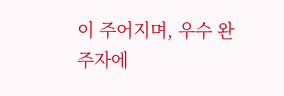이 주어지며, 우수 완주자에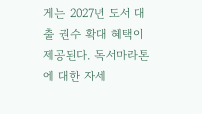게는 2027년 도서 대출 권수 확대 혜택이 제공된다. 독서마라톤에 대한 자세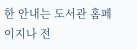한 안내는 도서관 홈페이지나 전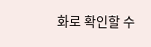화로 확인할 수